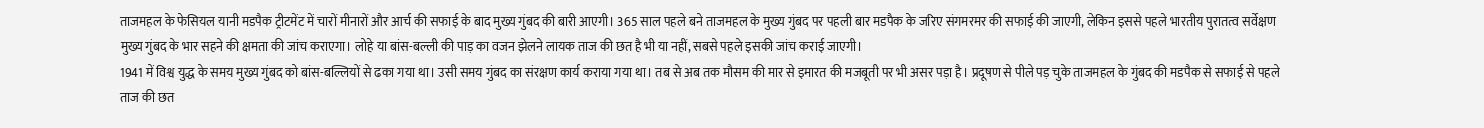ताजमहल के फेसियल यानी मडपैक ट्रीटमेंट में चारों मीनारों और आर्च की सफाई के बाद मुख्य गुंबद की बारी आएगी। 365 साल पहले बने ताजमहल के मुख्य गुंबद पर पहली बार मडपैक के जरिए संगमरमर की सफाई की जाएगी, लेकिन इससे पहले भारतीय पुरातत्व सर्वेक्षण मुख्य गुंबद के भार सहने की क्षमता की जांच कराएगा। लोहे या बांस-बल्ली की पाड़ का वजन झेलने लायक ताज की छत है भी या नहीं, सबसे पहले इसकी जांच कराई जाएगी।
1941 में विश्व युद्ध के समय मुख्य गुंबद को बांस-बल्लियों से ढका गया था। उसी समय गुंबद का संरक्षण कार्य कराया गया था। तब से अब तक मौसम की मार से इमारत की मजबूती पर भी असर पड़ा है। प्रदूषण से पीले पड़ चुके ताजमहल के गुंबद की मडपैक से सफाई से पहले ताज की छत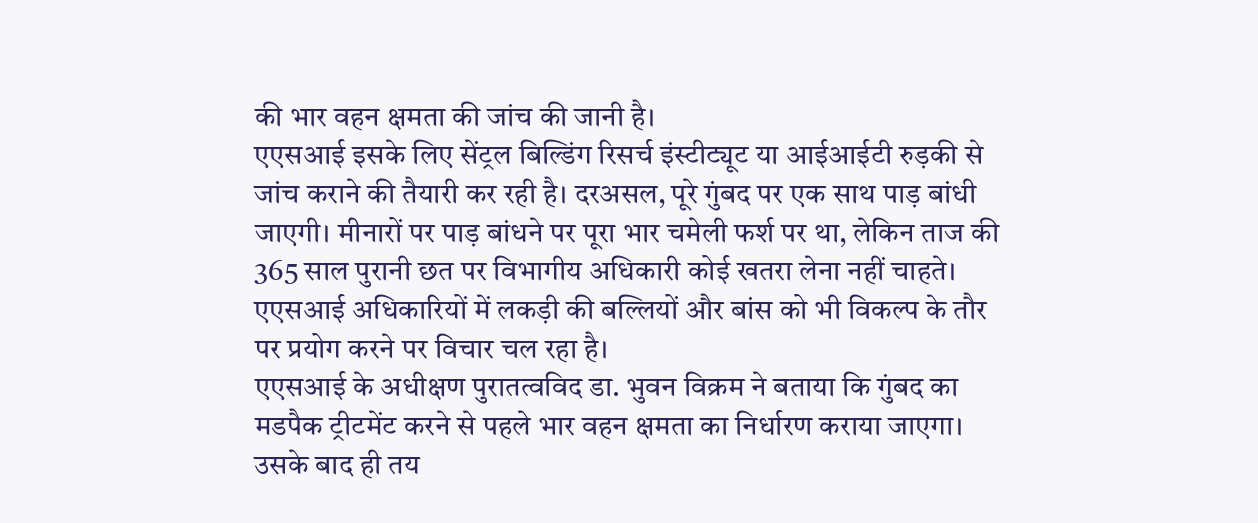की भार वहन क्षमता की जांच की जानी है।
एएसआई इसके लिए सेंट्रल बिल्डिंग रिसर्च इंस्टीट्यूट या आईआईटी रुड़की से जांच कराने की तैयारी कर रही है। दरअसल, पूरे गुंबद पर एक साथ पाड़ बांधी जाएगी। मीनारों पर पाड़ बांधने पर पूरा भार चमेली फर्श पर था, लेकिन ताज की 365 साल पुरानी छत पर विभागीय अधिकारी कोई खतरा लेना नहीं चाहते। एएसआई अधिकारियों में लकड़ी की बल्लियों और बांस को भी विकल्प के तौर पर प्रयोग करने पर विचार चल रहा है।
एएसआई के अधीक्षण पुरातत्वविद डा. भुवन विक्रम ने बताया कि गुंबद का मडपैक ट्रीटमेंट करने से पहले भार वहन क्षमता का निर्धारण कराया जाएगा। उसके बाद ही तय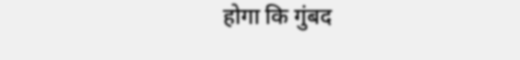होगा कि गुंबद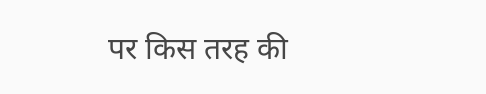पर किस तरह की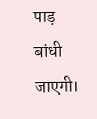पाड़ बांधी जाएगी।